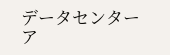データセンター
ア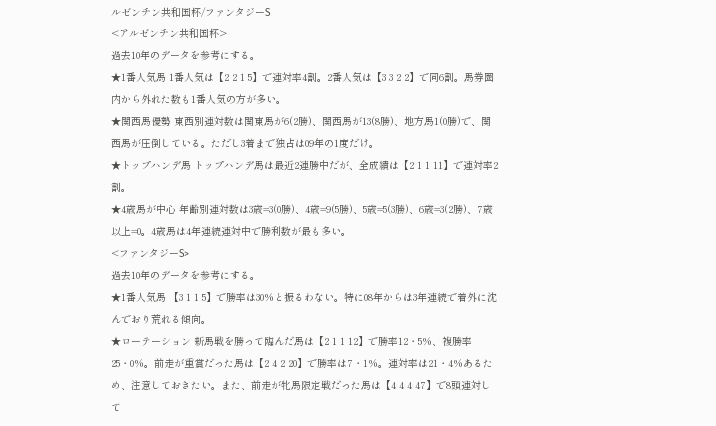ルゼンチン共和国杯/ファンタジーS
<アルゼンチン共和国杯>
過去10年のデータを参考にする。
★1番人気馬 1番人気は【2 2 1 5】で連対率4割。2番人気は【3 3 2 2】で同6割。馬券圏内から外れた数も1番人気の方が多い。
★関西馬優勢 東西別連対数は関東馬が6(2勝)、関西馬が13(8勝)、地方馬1(0勝)で、関西馬が圧倒している。ただし3着まで独占は09年の1度だけ。
★トップハンデ馬 トップハンデ馬は最近2連勝中だが、全成績は【2 1 1 11】で連対率2割。
★4歳馬が中心 年齢別連対数は3歳=3(0勝)、4歳=9(5勝)、5歳=5(3勝)、6歳=3(2勝)、7歳以上=0。4歳馬は4年連続連対中で勝利数が最も多い。
<ファンタジーS>
過去10年のデータを参考にする。
★1番人気馬 【3 1 1 5】で勝率は30%と振るわない。特に08年からは3年連続で着外に沈んでおり荒れる傾向。
★ローテーション 新馬戦を勝って臨んだ馬は【2 1 1 12】で勝率12・5%、複勝率25・0%。前走が重賞だった馬は【2 4 2 20】で勝率は7・1%。連対率は21・4%あるため、注意しておきたい。また、前走が牝馬限定戦だった馬は【4 4 4 47】で8頭連対して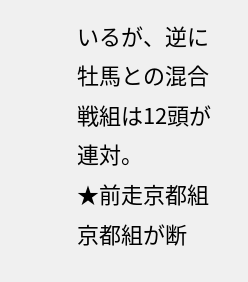いるが、逆に牡馬との混合戦組は12頭が連対。
★前走京都組 京都組が断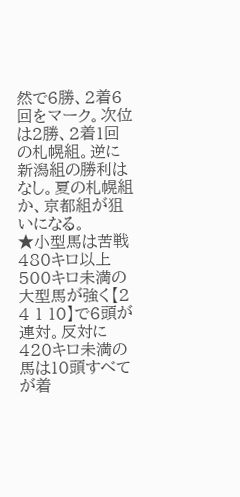然で6勝、2着6回をマーク。次位は2勝、2着1回の札幌組。逆に新潟組の勝利はなし。夏の札幌組か、京都組が狙いになる。
★小型馬は苦戦 480キロ以上500キロ未満の大型馬が強く【2 4 1 10】で6頭が連対。反対に420キロ未満の馬は10頭すべてが着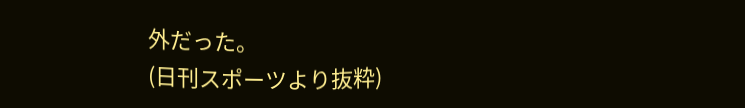外だった。
(日刊スポーツより抜粋)